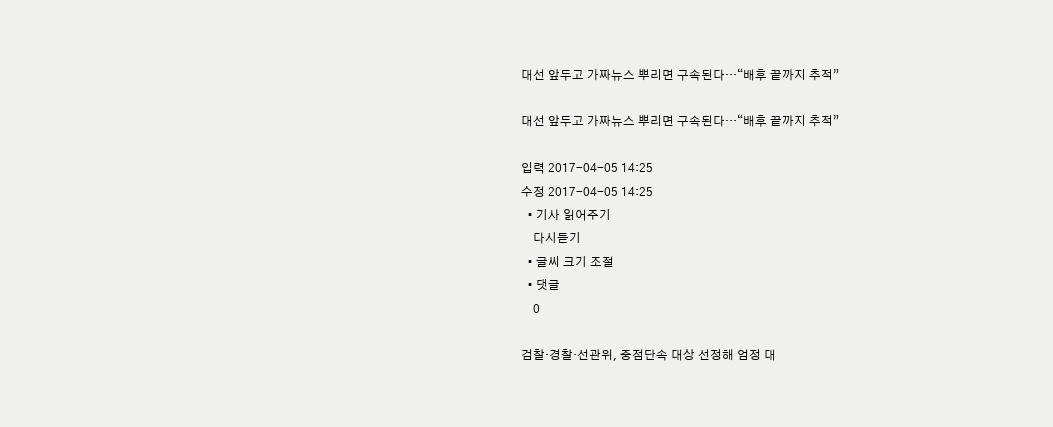대선 앞두고 가짜뉴스 뿌리면 구속된다…“배후 끝까지 추적”

대선 앞두고 가짜뉴스 뿌리면 구속된다…“배후 끝까지 추적”

입력 2017-04-05 14:25
수정 2017-04-05 14:25
  • 기사 읽어주기
    다시듣기
  • 글씨 크기 조절
  • 댓글
    0

검찰·경찰·선관위, 중점단속 대상 선정해 엄정 대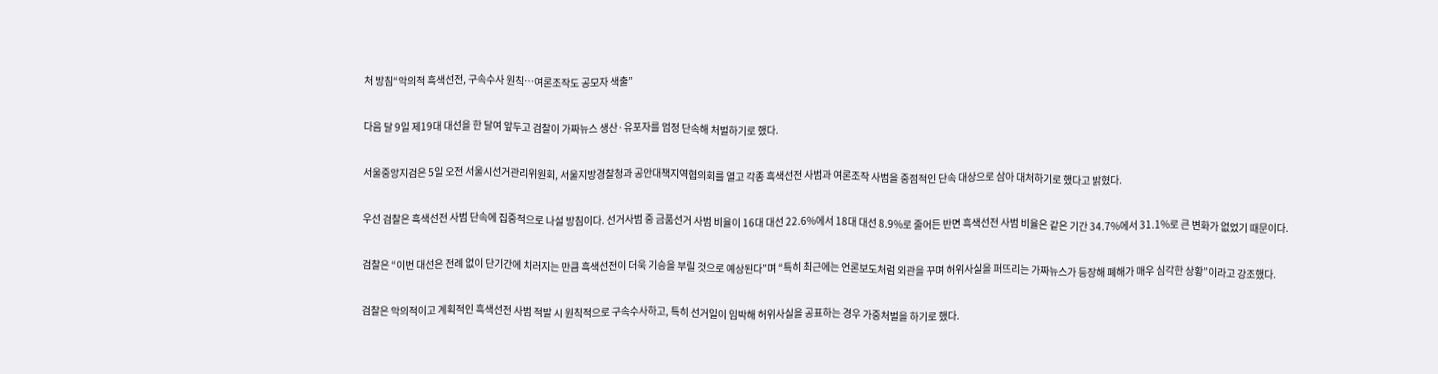처 방침“악의적 흑색선전, 구속수사 원칙…여론조작도 공모자 색출”

다음 달 9일 제19대 대선을 한 달여 앞두고 검찰이 가짜뉴스 생산·유포자를 엄정 단속해 처벌하기로 했다.

서울중앙지검은 5일 오전 서울시선거관리위원회, 서울지방경찰청과 공안대책지역협의회를 열고 각종 흑색선전 사범과 여론조작 사범을 중점적인 단속 대상으로 삼아 대처하기로 했다고 밝혔다.

우선 검찰은 흑색선전 사범 단속에 집중적으로 나설 방침이다. 선거사범 중 금품선거 사범 비율이 16대 대선 22.6%에서 18대 대선 8.9%로 줄어든 반면 흑색선전 사범 비율은 같은 기간 34.7%에서 31.1%로 큰 변화가 없었기 때문이다.

검찰은 “이번 대선은 전례 없이 단기간에 치러지는 만큼 흑색선전이 더욱 기승을 부릴 것으로 예상된다”며 “특히 최근에는 언론보도처럼 외관을 꾸며 허위사실을 퍼뜨리는 가짜뉴스가 등장해 폐해가 매우 심각한 상황”이라고 강조했다.

검찰은 악의적이고 계획적인 흑색선전 사범 적발 시 원칙적으로 구속수사하고, 특히 선거일이 임박해 허위사실을 공표하는 경우 가중처벌을 하기로 했다.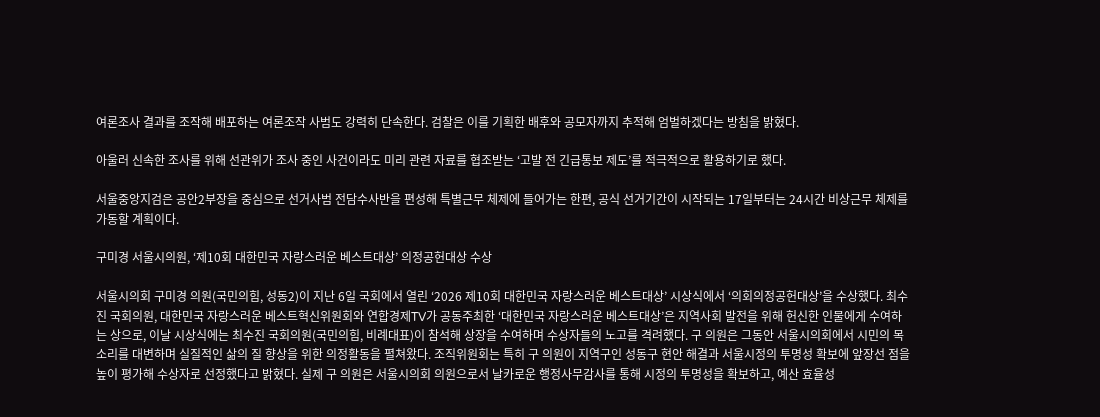여론조사 결과를 조작해 배포하는 여론조작 사범도 강력히 단속한다. 검찰은 이를 기획한 배후와 공모자까지 추적해 엄벌하겠다는 방침을 밝혔다.

아울러 신속한 조사를 위해 선관위가 조사 중인 사건이라도 미리 관련 자료를 협조받는 ‘고발 전 긴급통보 제도’를 적극적으로 활용하기로 했다.

서울중앙지검은 공안2부장을 중심으로 선거사범 전담수사반을 편성해 특별근무 체제에 들어가는 한편, 공식 선거기간이 시작되는 17일부터는 24시간 비상근무 체제를 가동할 계획이다.

구미경 서울시의원, ‘제10회 대한민국 자랑스러운 베스트대상’ 의정공헌대상 수상

서울시의회 구미경 의원(국민의힘, 성동2)이 지난 6일 국회에서 열린 ‘2026 제10회 대한민국 자랑스러운 베스트대상’ 시상식에서 ‘의회의정공헌대상’을 수상했다. 최수진 국회의원, 대한민국 자랑스러운 베스트혁신위원회와 연합경제TV가 공동주최한 ‘대한민국 자랑스러운 베스트대상’은 지역사회 발전을 위해 헌신한 인물에게 수여하는 상으로, 이날 시상식에는 최수진 국회의원(국민의힘, 비례대표)이 참석해 상장을 수여하며 수상자들의 노고를 격려했다. 구 의원은 그동안 서울시의회에서 시민의 목소리를 대변하며 실질적인 삶의 질 향상을 위한 의정활동을 펼쳐왔다. 조직위원회는 특히 구 의원이 지역구인 성동구 현안 해결과 서울시정의 투명성 확보에 앞장선 점을 높이 평가해 수상자로 선정했다고 밝혔다. 실제 구 의원은 서울시의회 의원으로서 날카로운 행정사무감사를 통해 시정의 투명성을 확보하고, 예산 효율성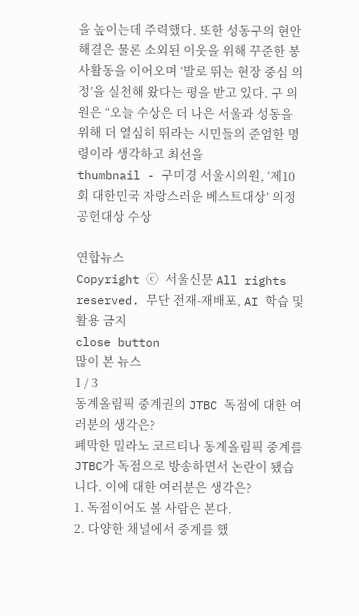을 높이는데 주력했다. 또한 성동구의 현안 해결은 물론 소외된 이웃을 위해 꾸준한 봉사활동을 이어오며 ‘발로 뛰는 현장 중심 의정’을 실천해 왔다는 평을 받고 있다. 구 의원은 “오늘 수상은 더 나은 서울과 성동을 위해 더 열심히 뛰라는 시민들의 준엄한 명령이라 생각하고 최선을
thumbnail - 구미경 서울시의원, ‘제10회 대한민국 자랑스러운 베스트대상’ 의정공헌대상 수상

연합뉴스
Copyright ⓒ 서울신문 All rights reserved. 무단 전재-재배포, AI 학습 및 활용 금지
close button
많이 본 뉴스
1 / 3
동계올림픽 중계권의 JTBC 독점에 대한 여러분의 생각은?
폐막한 밀라노 코르티나 동계올림픽 중계를 JTBC가 독점으로 방송하면서 논란이 됐습니다. 이에 대한 여러분은 생각은?
1. 독점이어도 볼 사람은 본다.
2. 다양한 채널에서 중계를 했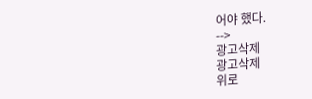어야 했다.
-->
광고삭제
광고삭제
위로